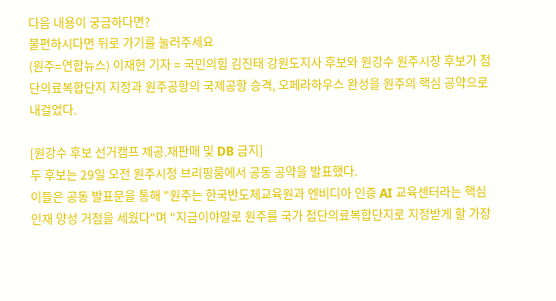다음 내용이 궁금하다면?
불편하시다면 뒤로 가기를 눌러주세요
(원주=연합뉴스) 이재현 기자 = 국민의힘 김진태 강원도지사 후보와 원강수 원주시장 후보가 첨단의료복합단지 지정과 원주공항의 국제공항 승격, 오페라하우스 완성을 원주의 핵심 공약으로 내걸었다.

[원강수 후보 선거캠프 제공.재판매 및 DB 금지]
두 후보는 29일 오전 원주시청 브리핑룸에서 공동 공약을 발표했다.
이들은 공동 발표문을 통해 "원주는 한국반도체교육원과 엔비디아 인증 AI 교육센터라는 핵심 인재 양성 거점을 세웠다"며 "지금이야말로 원주를 국가 첨단의료복합단지로 지정받게 할 가장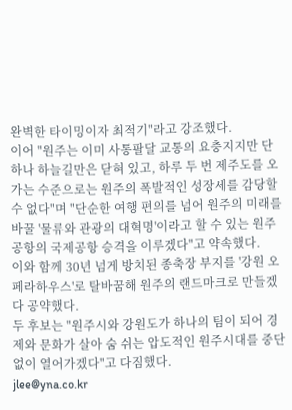완벽한 타이밍이자 최적기"라고 강조했다.
이어 "원주는 이미 사통팔달 교통의 요충지지만 단 하나 하늘길만은 닫혀 있고, 하루 두 번 제주도를 오가는 수준으로는 원주의 폭발적인 성장세를 감당할 수 없다"며 "단순한 여행 편의를 넘어 원주의 미래를 바꿀 '물류와 관광의 대혁명'이라고 할 수 있는 원주공항의 국제공항 승격을 이루겠다"고 약속했다.
이와 함께 30년 넘게 방치된 종축장 부지를 '강원 오페라하우스'로 탈바꿈해 원주의 랜드마크로 만들겠다 공약했다.
두 후보는 "원주시와 강원도가 하나의 팀이 되어 경제와 문화가 살아 숨 쉬는 압도적인 원주시대를 중단 없이 열어가겠다"고 다짐했다.
jlee@yna.co.kr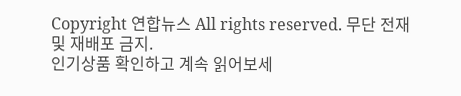Copyright 연합뉴스 All rights reserved. 무단 전재 및 재배포 금지.
인기상품 확인하고 계속 읽어보세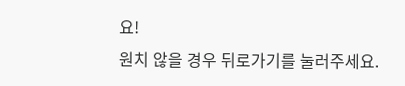요!
원치 않을 경우 뒤로가기를 눌러주세요.